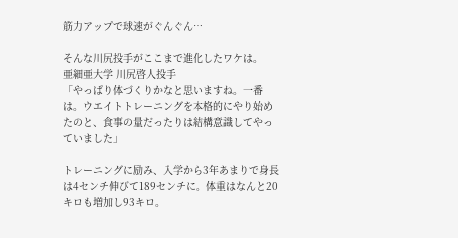筋力アップで球速がぐんぐん…

そんな川尻投手がここまで進化したワケは。
亜細亜大学 川尻啓人投手
「やっぱり体づくりかなと思いますね。一番は。ウエイトトレーニングを本格的にやり始めたのと、食事の量だったりは結構意識してやっていました」

トレーニングに励み、入学から3年あまりで身長は4センチ伸びて189センチに。体重はなんと20キロも増加し93キロ。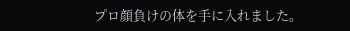プロ顔負けの体を手に入れました。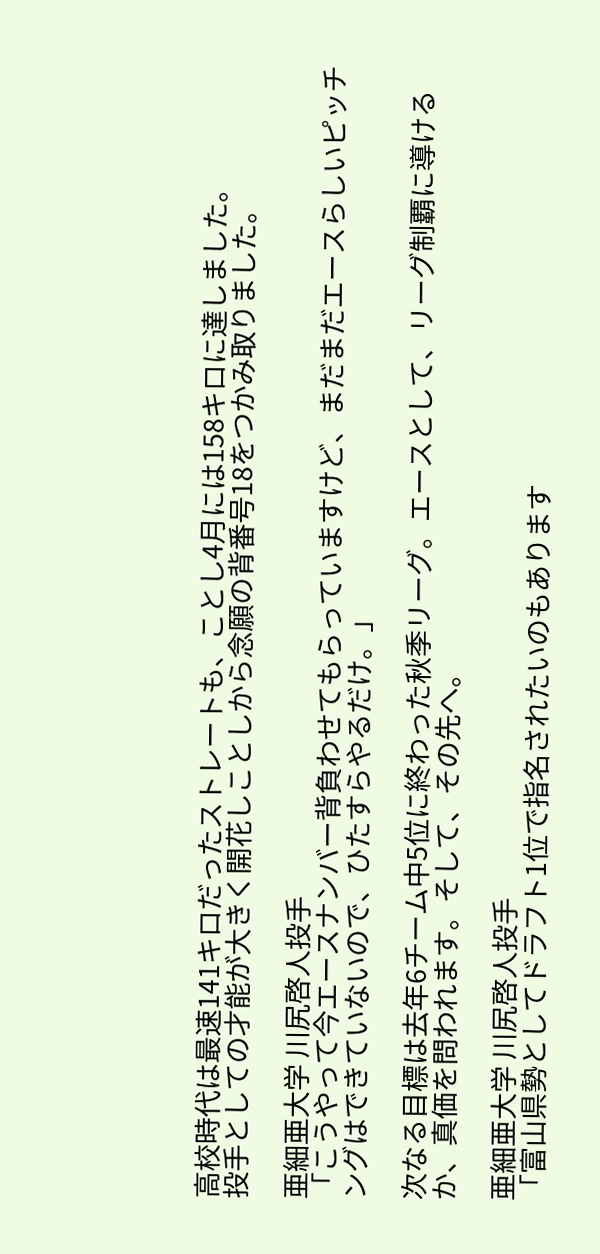高校時代は最速141キロだったストレートも、ことし4月には158キロに達しました。
投手としての才能が大きく開花しことしから念願の背番号18をつかみ取りました。

亜細亜大学 川尻啓人投手
「こうやって今エースナンバー背負わせてもらっていますけど、まだまだエースらしいピッチングはできていないので、ひたすらやるだけ。」

次なる目標は去年6チーム中5位に終わった秋季リーグ。エースとして、リーグ制覇に導けるか、真価を問われます。そして、その先へ。

亜細亜大学 川尻啓人投手
「富山県勢としてドラフト1位で指名されたいのもあります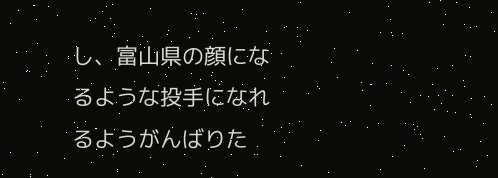し、富山県の顔になるような投手になれるようがんばりた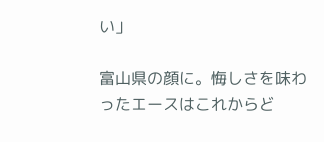い」

富山県の顔に。悔しさを味わったエースはこれからど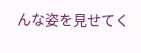んな姿を見せてく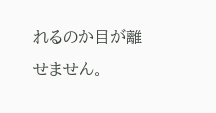れるのか目が離せません。